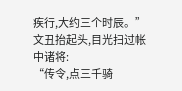疾行,大约三个时辰。”
文丑抬起头,目光扫过帐中诸将:
“传令,点三千骑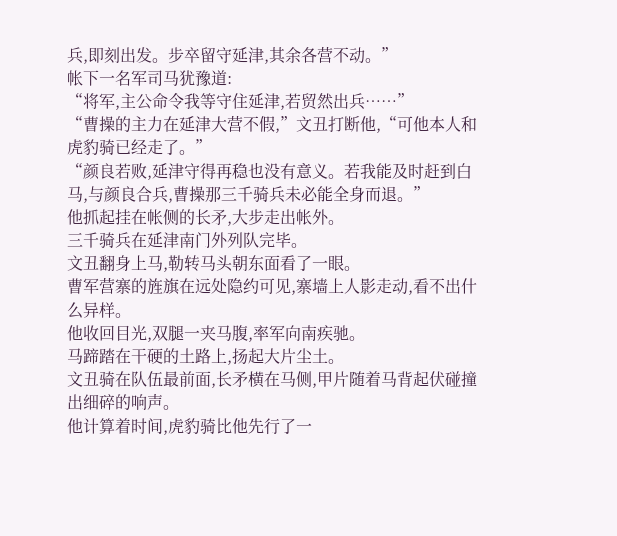兵,即刻出发。步卒留守延津,其余各营不动。”
帐下一名军司马犹豫道:
“将军,主公命令我等守住延津,若贸然出兵……”
“曹操的主力在延津大营不假,”文丑打断他,“可他本人和虎豹骑已经走了。”
“颜良若败,延津守得再稳也没有意义。若我能及时赶到白马,与颜良合兵,曹操那三千骑兵未必能全身而退。”
他抓起挂在帐侧的长矛,大步走出帐外。
三千骑兵在延津南门外列队完毕。
文丑翻身上马,勒转马头朝东面看了一眼。
曹军营寨的旌旗在远处隐约可见,寨墙上人影走动,看不出什么异样。
他收回目光,双腿一夹马腹,率军向南疾驰。
马蹄踏在干硬的土路上,扬起大片尘土。
文丑骑在队伍最前面,长矛横在马侧,甲片随着马背起伏碰撞出细碎的响声。
他计算着时间,虎豹骑比他先行了一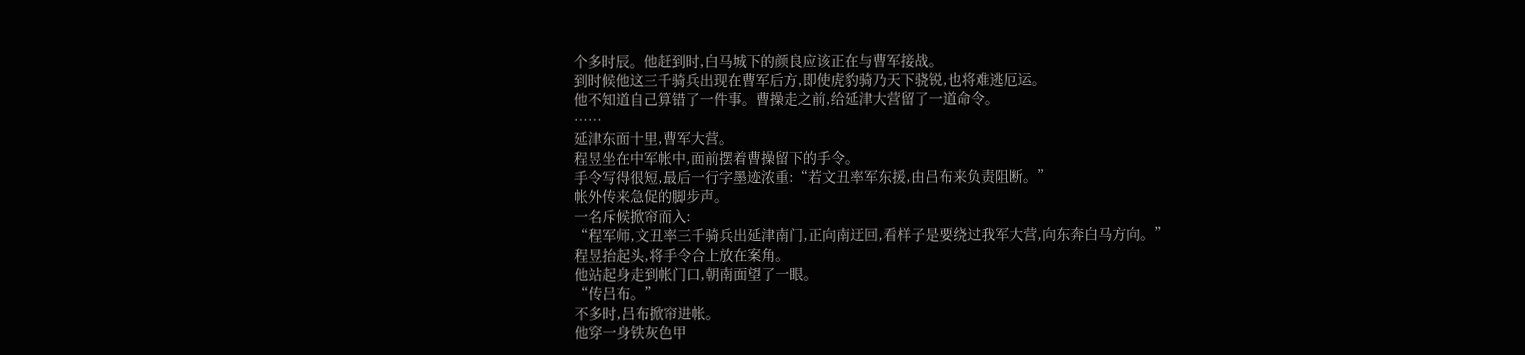个多时辰。他赶到时,白马城下的颜良应该正在与曹军接战。
到时候他这三千骑兵出现在曹军后方,即使虎豹骑乃天下骁锐,也将难逃厄运。
他不知道自己算错了一件事。曹操走之前,给延津大营留了一道命令。
……
延津东面十里,曹军大营。
程昱坐在中军帐中,面前摆着曹操留下的手令。
手令写得很短,最后一行字墨迹浓重:“若文丑率军东援,由吕布来负责阻断。”
帐外传来急促的脚步声。
一名斥候掀帘而入:
“程军师,文丑率三千骑兵出延津南门,正向南迂回,看样子是要绕过我军大营,向东奔白马方向。”
程昱抬起头,将手令合上放在案角。
他站起身走到帐门口,朝南面望了一眼。
“传吕布。”
不多时,吕布掀帘进帐。
他穿一身铁灰色甲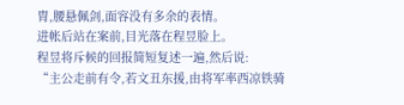胄,腰悬佩剑,面容没有多余的表情。
进帐后站在案前,目光落在程昱脸上。
程昱将斥候的回报简短复述一遍,然后说:
“主公走前有令,若文丑东援,由将军率西凉铁骑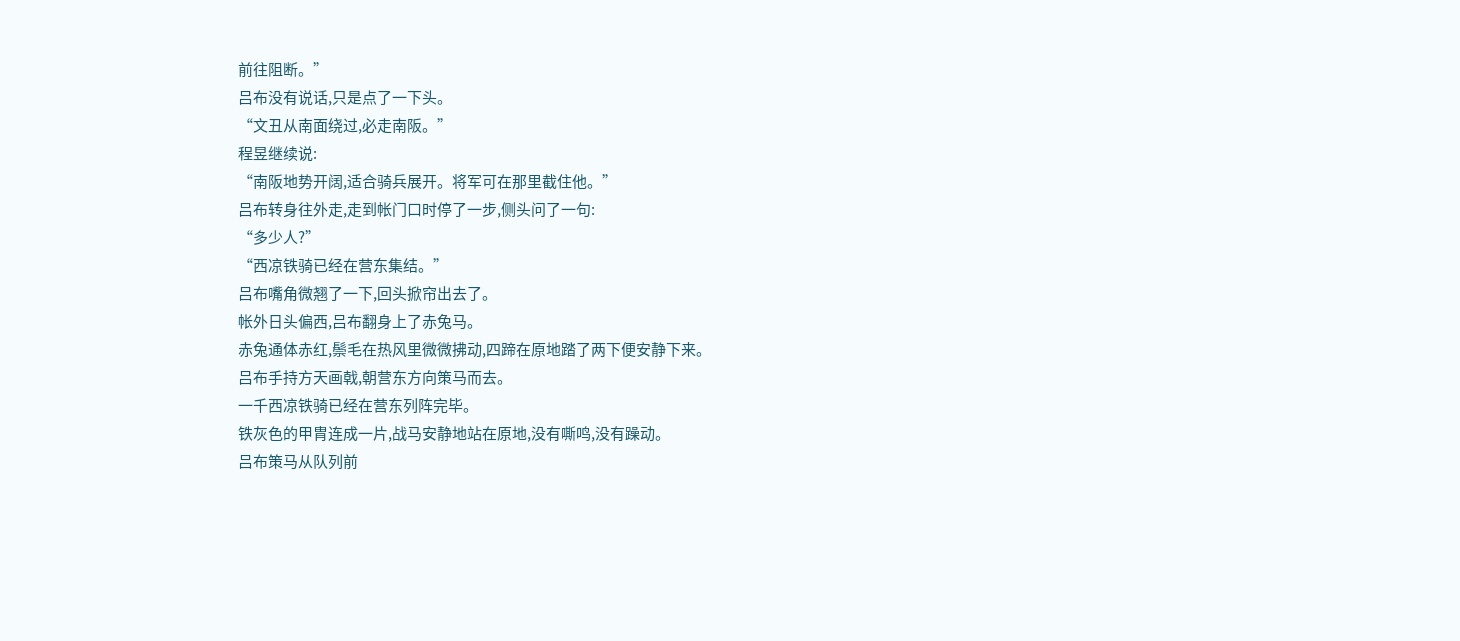前往阻断。”
吕布没有说话,只是点了一下头。
“文丑从南面绕过,必走南阪。”
程昱继续说:
“南阪地势开阔,适合骑兵展开。将军可在那里截住他。”
吕布转身往外走,走到帐门口时停了一步,侧头问了一句:
“多少人?”
“西凉铁骑已经在营东集结。”
吕布嘴角微翘了一下,回头掀帘出去了。
帐外日头偏西,吕布翻身上了赤兔马。
赤兔通体赤红,鬃毛在热风里微微拂动,四蹄在原地踏了两下便安静下来。
吕布手持方天画戟,朝营东方向策马而去。
一千西凉铁骑已经在营东列阵完毕。
铁灰色的甲胄连成一片,战马安静地站在原地,没有嘶鸣,没有躁动。
吕布策马从队列前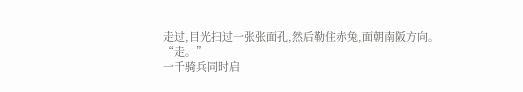走过,目光扫过一张张面孔,然后勒住赤兔,面朝南阪方向。
“走。”
一千骑兵同时启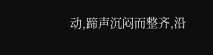动,蹄声沉闷而整齐,沿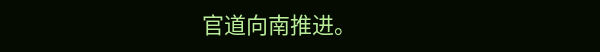官道向南推进。